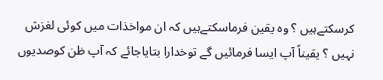کرسکتےہیں ؟ وہ یقین فرماسکتےہیں کہ ان مواخذات میں کوئی لغزش نہیں ؟ یقیناً آپ ایسا فرمائیں گے توخدارا بتایاجائے کہ آپ ظن کوصدیوں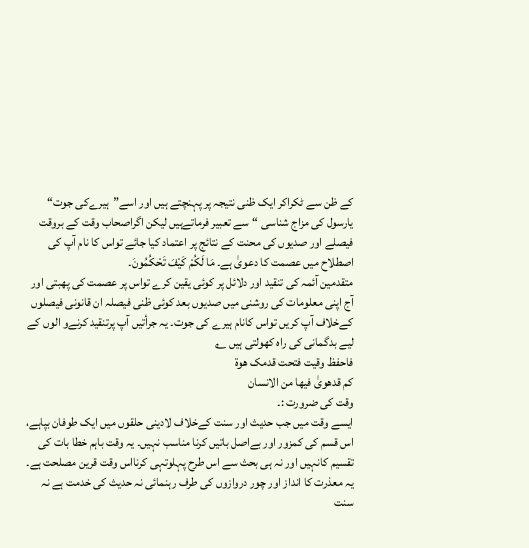کے ظن سے ٹکراکر ایک ظنی نتیجہ پر پہنچتے ہیں اور اسے”ہیرےکی جوت“ یارسول کی مزاج شناسی “سے تعبیر فرماتےہیں لیکن اگراصحاب وقت کے بروقت فیصلے اور صدیوں کی محنت کے نتائج پر اعتماد کیا جائے تواس کا نام آپ کی اصطلاح میں عصمت کا دعویٰ ہے۔ مَا لَكُمْ كَيْفَ تَحْكُمُونَ۔
متقدمین آئمہ کی تنقید اور دلائل پر کوئی یقین کرے تواس پر عصمت کی پھبتی اور آج اپنی معلومات کی روشنی میں صدیوں بعد کوئی ظنی فیصلہ ان قانونی فیصلوں کےخلاف آپ کریں تواس کانام ہیرے کی جوت۔ یہ جرأتیں آپ پرتنقید کرنےو الوں کے لیے بدگمانی کی راہ کھولتی ہیں ؎
فاحفظ وقیت فتحت قدمک ھوۃ
کم قدھویٰ فیھا من الانسان
وقت کی ضرورت :۔
ایسے وقت میں جب حدیث اور سنت کےخلاف لادینی حلقوں میں ایک طوفان بپاہے، اس قسم کی کمزور اور بےاصل باتیں کرنا مناسب نہیں۔ یہ وقت باہم خطا بات کی تقسیم کانہیں اور نہ ہی بحث سے اس طرح پہلوتہی کرنااس وقت قرین مصلحت ہے۔ یہ معذرت کا انداز اور چور دروازوں کی طرف رہنمائی نہ حدیث کی خدمت ہے نہ سنت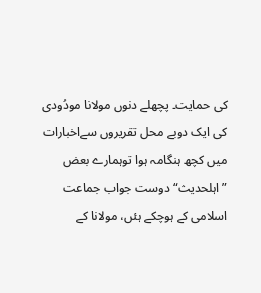کی حمایت۔ پچھلے دنوں مولانا مودُودی کی ایک دوبے محل تقریروں سےاخبارات میں کچھ ہنگامہ ہوا توہمارے بعض ”اہلحدیث“ دوست جواب جماعت اسلامی کے ہوچکے ہئں، مولانا کے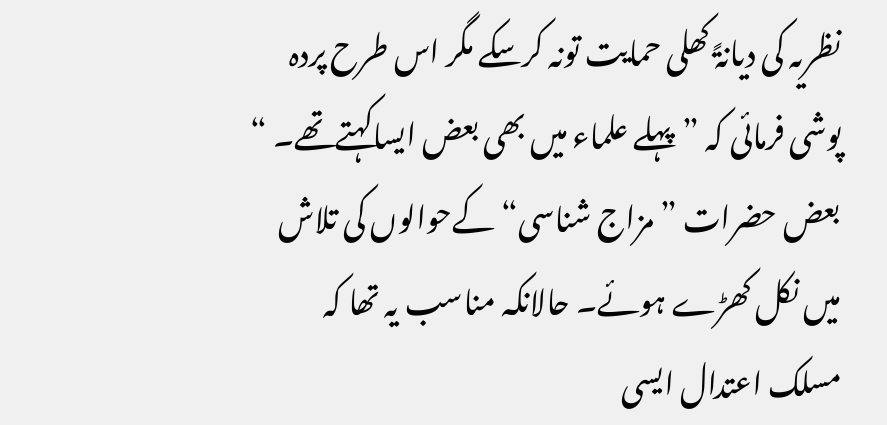نظریہ کی دیانۃً کھلی حمایت تونہ کرسکے مگر اس طرح پردہ پوشی فرمائی کہ ”پہلے علماء میں بھی بعض ایساکہتےتھے۔ “ بعض حضرات ”مزاج شناسی“ کےحوالوں کی تلاش میں نکل کھڑے ہوئے۔ حالانکہ مناسب یہ تھا کہ مسلک اعتدال ایسی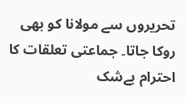تحریروں سے مولانا کو بھی روکا جاتا۔ جماعتی تعلقات کا احترام بےشک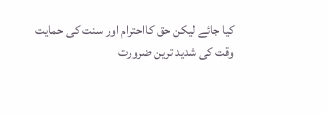کیا جائے لیکن حق کااحترام اور سنت کی حمایت وقت کی شدید ترین ضرورت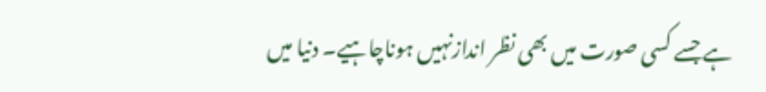ہے جسے کسی صورت میں بھی نظر اندازنہیں ہوناچاہیے۔ دنیا میں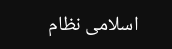اسلامی نظام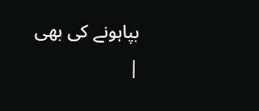بپاہونے کی بھی
|